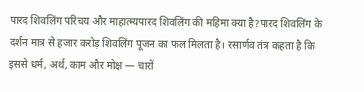पारद शिवलिंग परिचय और माहात्म्यपारद शिवलिंग की महिमा क्या है?पारद शिवलिंग के दर्शन मात्र से हजार करोड़ शिवलिंग पूजन का फल मिलता है। रसार्णव तंत्र कहता है कि इससे धर्म, अर्थ, काम और मोक्ष — चारों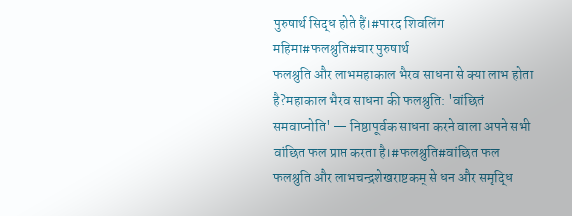पुरुषार्थ सिद्ध होते हैं।#पारद शिवलिंग महिमा#फलश्रुति#चार पुरुषार्थ
फलश्रुति और लाभमहाकाल भैरव साधना से क्या लाभ होता है?महाकाल भैरव साधना की फलश्रुति: 'वांछितं समवाप्नोति' — निष्ठापूर्वक साधना करने वाला अपने सभी वांछित फल प्राप्त करता है।#फलश्रुति#वांछित फल
फलश्रुति और लाभचन्द्रशेखराष्टकम् से धन और समृद्धि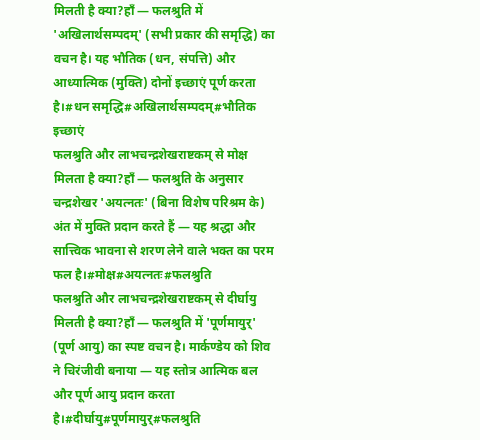मिलती है क्या?हाँ — फलश्रुति में 'अखिलार्थसम्पदम्' (सभी प्रकार की समृद्धि) का वचन है। यह भौतिक (धन, संपत्ति) और आध्यात्मिक (मुक्ति) दोनों इच्छाएं पूर्ण करता है।#धन समृद्धि#अखिलार्थसम्पदम्#भौतिक इच्छाएं
फलश्रुति और लाभचन्द्रशेखराष्टकम् से मोक्ष मिलता है क्या?हाँ — फलश्रुति के अनुसार चन्द्रशेखर 'अयत्नतः' (बिना विशेष परिश्रम के) अंत में मुक्ति प्रदान करते हैं — यह श्रद्धा और सात्त्विक भावना से शरण लेने वाले भक्त का परम फल है।#मोक्ष#अयत्नतः#फलश्रुति
फलश्रुति और लाभचन्द्रशेखराष्टकम् से दीर्घायु मिलती है क्या?हाँ — फलश्रुति में 'पूर्णमायुर्' (पूर्ण आयु) का स्पष्ट वचन है। मार्कण्डेय को शिव ने चिरंजीवी बनाया — यह स्तोत्र आत्मिक बल और पूर्ण आयु प्रदान करता है।#दीर्घायु#पूर्णमायुर्#फलश्रुति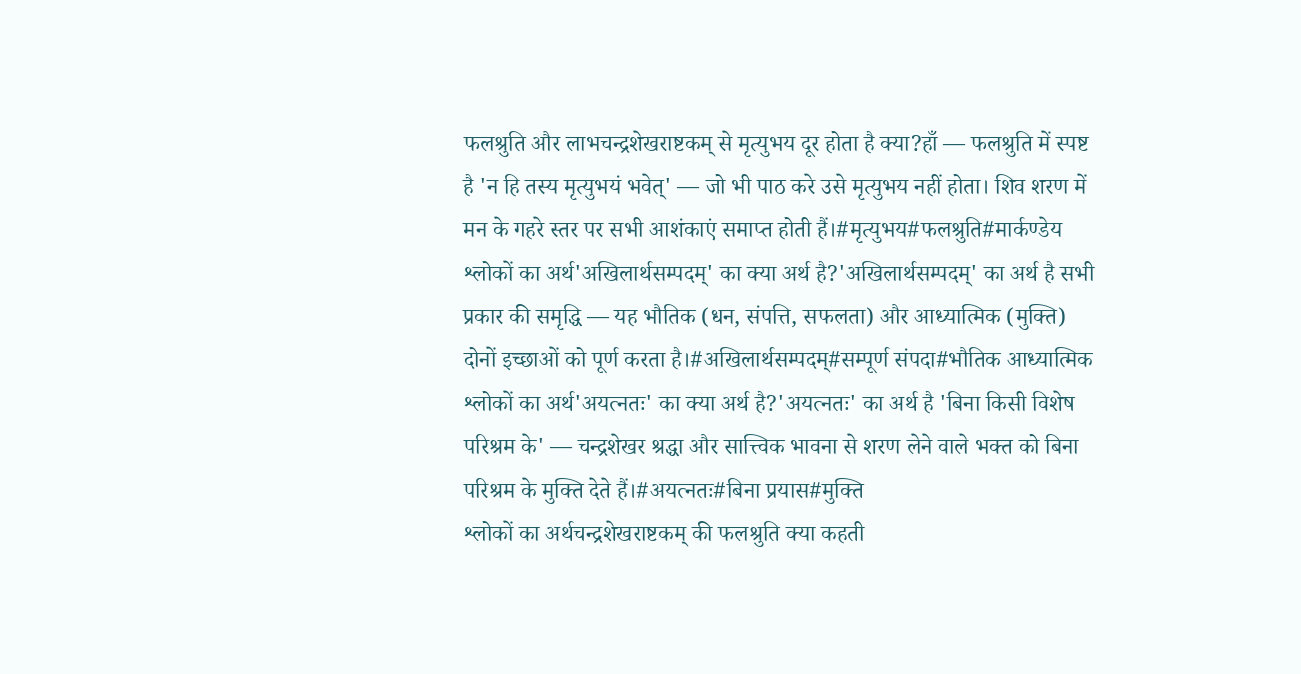फलश्रुति और लाभचन्द्रशेखराष्टकम् से मृत्युभय दूर होता है क्या?हाँ — फलश्रुति में स्पष्ट है 'न हि तस्य मृत्युभयं भवेत्' — जो भी पाठ करे उसे मृत्युभय नहीं होता। शिव शरण में मन के गहरे स्तर पर सभी आशंकाएं समाप्त होती हैं।#मृत्युभय#फलश्रुति#मार्कण्डेय
श्लोकों का अर्थ'अखिलार्थसम्पदम्' का क्या अर्थ है?'अखिलार्थसम्पदम्' का अर्थ है सभी प्रकार की समृद्धि — यह भौतिक (धन, संपत्ति, सफलता) और आध्यात्मिक (मुक्ति) दोनों इच्छाओं को पूर्ण करता है।#अखिलार्थसम्पदम्#सम्पूर्ण संपदा#भौतिक आध्यात्मिक
श्लोकों का अर्थ'अयत्नतः' का क्या अर्थ है?'अयत्नतः' का अर्थ है 'बिना किसी विशेष परिश्रम के' — चन्द्रशेखर श्रद्धा और सात्त्विक भावना से शरण लेने वाले भक्त को बिना परिश्रम के मुक्ति देते हैं।#अयत्नतः#बिना प्रयास#मुक्ति
श्लोकों का अर्थचन्द्रशेखराष्टकम् की फलश्रुति क्या कहती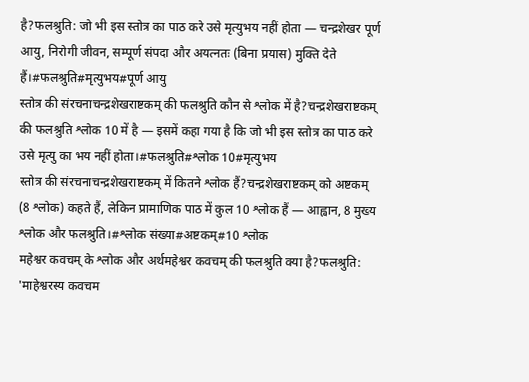है?फलश्रुति: जो भी इस स्तोत्र का पाठ करे उसे मृत्युभय नहीं होता — चन्द्रशेखर पूर्ण आयु, निरोगी जीवन, सम्पूर्ण संपदा और अयत्नतः (बिना प्रयास) मुक्ति देते हैं।#फलश्रुति#मृत्युभय#पूर्ण आयु
स्तोत्र की संरचनाचन्द्रशेखराष्टकम् की फलश्रुति कौन से श्लोक में है?चन्द्रशेखराष्टकम् की फलश्रुति श्लोक 10 में है — इसमें कहा गया है कि जो भी इस स्तोत्र का पाठ करे उसे मृत्यु का भय नहीं होता।#फलश्रुति#श्लोक 10#मृत्युभय
स्तोत्र की संरचनाचन्द्रशेखराष्टकम् में कितने श्लोक हैं?चन्द्रशेखराष्टकम् को अष्टकम् (8 श्लोक) कहते हैं, लेकिन प्रामाणिक पाठ में कुल 10 श्लोक हैं — आह्वान, 8 मुख्य श्लोक और फलश्रुति।#श्लोक संख्या#अष्टकम्#10 श्लोक
महेश्वर कवचम् के श्लोक और अर्थमहेश्वर कवचम् की फलश्रुति क्या है?फलश्रुति: 'माहेश्वरस्य कवचम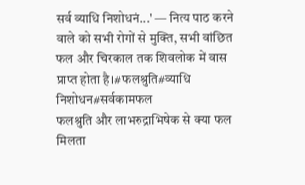सर्व व्याधि निशोधनं...' — नित्य पाठ करने वाले को सभी रोगों से मुक्ति, सभी वांछित फल और चिरकाल तक शिवलोक में वास प्राप्त होता है।#फलश्रुति#व्याधि निशोधन#सर्वकामफल
फलश्रुति और लाभरुद्राभिषेक से क्या फल मिलता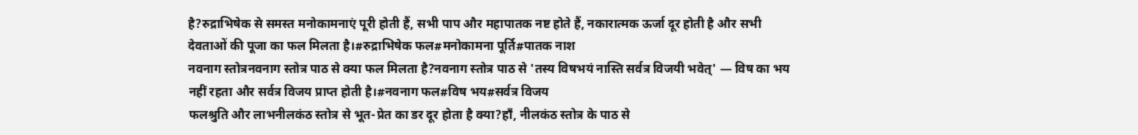है?रुद्राभिषेक से समस्त मनोकामनाएं पूरी होती हैं, सभी पाप और महापातक नष्ट होते हैं, नकारात्मक ऊर्जा दूर होती है और सभी देवताओं की पूजा का फल मिलता है।#रुद्राभिषेक फल#मनोकामना पूर्ति#पातक नाश
नवनाग स्तोत्रनवनाग स्तोत्र पाठ से क्या फल मिलता है?नवनाग स्तोत्र पाठ से 'तस्य विषभयं नास्ति सर्वत्र विजयी भवेत्' — विष का भय नहीं रहता और सर्वत्र विजय प्राप्त होती है।#नवनाग फल#विष भय#सर्वत्र विजय
फलश्रुति और लाभनीलकंठ स्तोत्र से भूत-प्रेत का डर दूर होता है क्या?हाँ, नीलकंठ स्तोत्र के पाठ से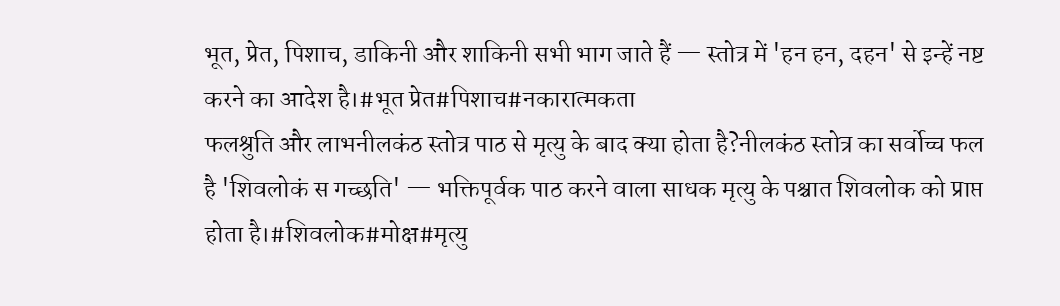भूत, प्रेत, पिशाच, डाकिनी और शाकिनी सभी भाग जाते हैं — स्तोत्र में 'हन हन, दहन' से इन्हें नष्ट करने का आदेश है।#भूत प्रेत#पिशाच#नकारात्मकता
फलश्रुति और लाभनीलकंठ स्तोत्र पाठ से मृत्यु के बाद क्या होता है?नीलकंठ स्तोत्र का सर्वोच्च फल है 'शिवलोकं स गच्छति' — भक्तिपूर्वक पाठ करने वाला साधक मृत्यु के पश्चात शिवलोक को प्राप्त होता है।#शिवलोक#मोक्ष#मृत्यु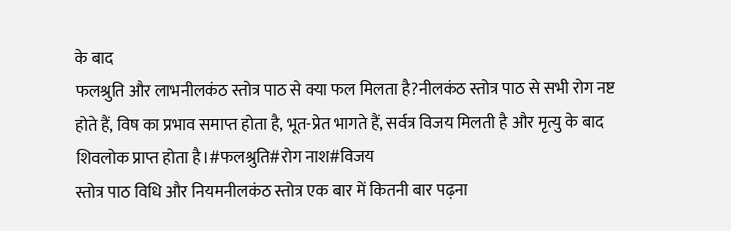के बाद
फलश्रुति और लाभनीलकंठ स्तोत्र पाठ से क्या फल मिलता है?नीलकंठ स्तोत्र पाठ से सभी रोग नष्ट होते हैं, विष का प्रभाव समाप्त होता है, भूत-प्रेत भागते हैं, सर्वत्र विजय मिलती है और मृत्यु के बाद शिवलोक प्राप्त होता है।#फलश्रुति#रोग नाश#विजय
स्तोत्र पाठ विधि और नियमनीलकंठ स्तोत्र एक बार में कितनी बार पढ़ना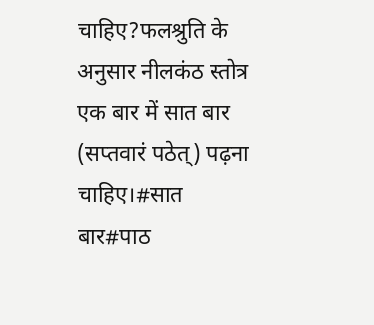चाहिए?फलश्रुति के अनुसार नीलकंठ स्तोत्र एक बार में सात बार (सप्तवारं पठेत्) पढ़ना चाहिए।#सात बार#पाठ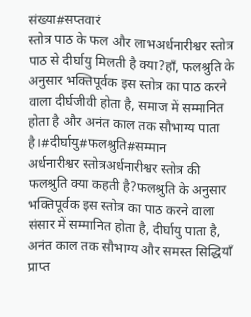संख्या#सप्तवारं
स्तोत्र पाठ के फल और लाभअर्धनारीश्वर स्तोत्र पाठ से दीर्घायु मिलती है क्या?हाँ, फलश्रुति के अनुसार भक्तिपूर्वक इस स्तोत्र का पाठ करने वाला दीर्घजीवी होता है, समाज में सम्मानित होता है और अनंत काल तक सौभाग्य पाता है।#दीर्घायु#फलश्रुति#सम्मान
अर्धनारीश्वर स्तोत्रअर्धनारीश्वर स्तोत्र की फलश्रुति क्या कहती है?फलश्रुति के अनुसार भक्तिपूर्वक इस स्तोत्र का पाठ करने वाला संसार में सम्मानित होता है, दीर्घायु पाता है, अनंत काल तक सौभाग्य और समस्त सिद्धियाँ प्राप्त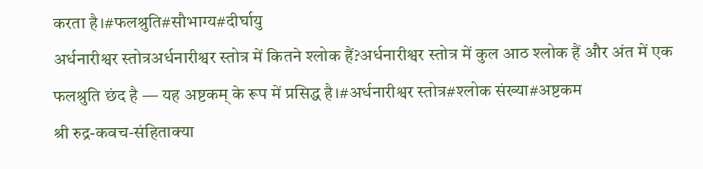करता है।#फलश्रुति#सौभाग्य#दीर्घायु
अर्धनारीश्वर स्तोत्रअर्धनारीश्वर स्तोत्र में कितने श्लोक हैं?अर्धनारीश्वर स्तोत्र में कुल आठ श्लोक हैं और अंत में एक फलश्रुति छंद है — यह अष्टकम् के रूप में प्रसिद्ध है।#अर्धनारीश्वर स्तोत्र#श्लोक संख्या#अष्टकम
श्री रुद्र-कवच-संहिताक्या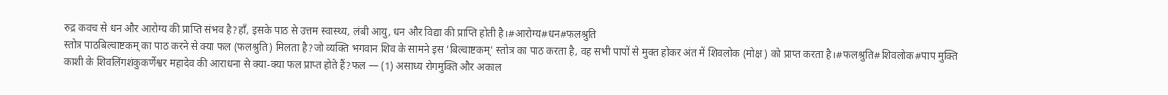रुद्र कवच से धन और आरोग्य की प्राप्ति संभव है?हाँ, इसके पाठ से उत्तम स्वास्थ्य, लंबी आयु, धन और विद्या की प्राप्ति होती है।#आरोग्य#धन#फलश्रुति
स्तोत्र पाठबिल्वाष्टकम् का पाठ करने से क्या फल (फलश्रुति) मिलता है?जो व्यक्ति भगवान शिव के सामने इस 'बिल्वाष्टकम्' स्तोत्र का पाठ करता है, वह सभी पापों से मुक्त होकर अंत में शिवलोक (मोक्ष) को प्राप्त करता है।#फलश्रुति#शिवलोक#पाप मुक्ति
काशी के शिवलिंगशंकुकर्णेश्वर महादेव की आराधना से क्या-क्या फल प्राप्त होते हैं?फल — (1) असाध्य रोगमुक्ति और अकाल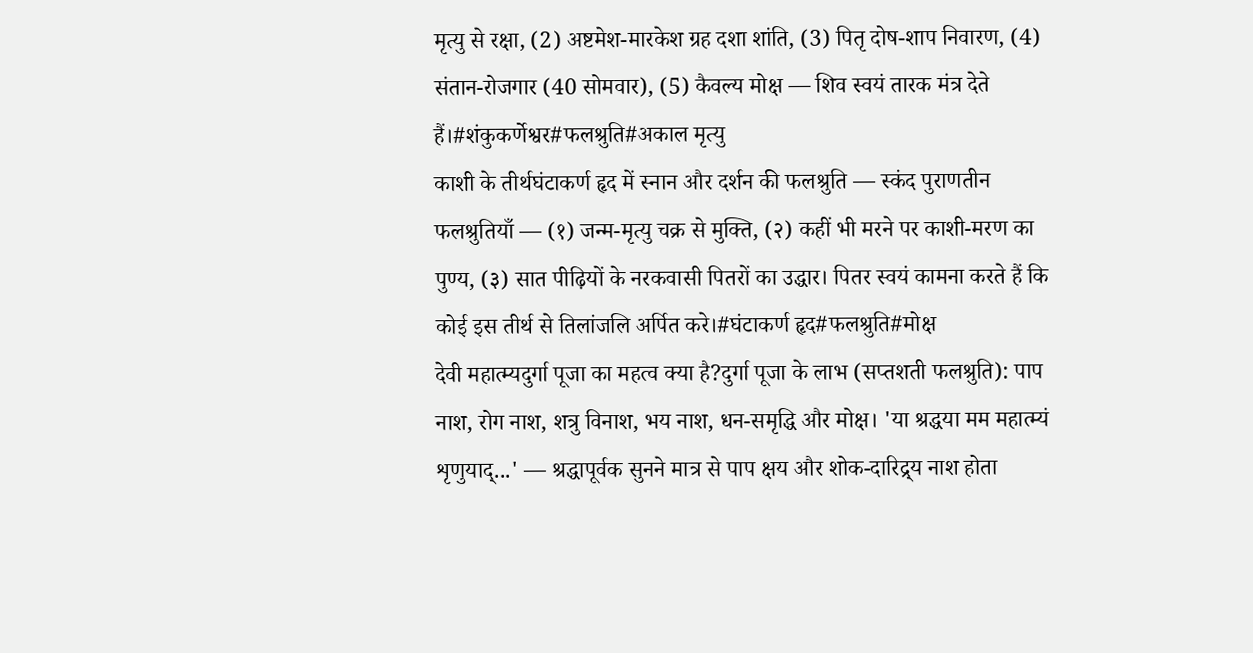मृत्यु से रक्षा, (2) अष्टमेश-मारकेश ग्रह दशा शांति, (3) पितृ दोष-शाप निवारण, (4) संतान-रोजगार (40 सोमवार), (5) कैवल्य मोक्ष — शिव स्वयं तारक मंत्र देते हैं।#शंकुकर्णेश्वर#फलश्रुति#अकाल मृत्यु
काशी के तीर्थघंटाकर्ण हृद में स्नान और दर्शन की फलश्रुति — स्कंद पुराणतीन फलश्रुतियाँ — (१) जन्म-मृत्यु चक्र से मुक्ति, (२) कहीं भी मरने पर काशी-मरण का पुण्य, (३) सात पीढ़ियों के नरकवासी पितरों का उद्धार। पितर स्वयं कामना करते हैं कि कोई इस तीर्थ से तिलांजलि अर्पित करे।#घंटाकर्ण हृद#फलश्रुति#मोक्ष
देवी महात्म्यदुर्गा पूजा का महत्व क्या है?दुर्गा पूजा के लाभ (सप्तशती फलश्रुति): पाप नाश, रोग नाश, शत्रु विनाश, भय नाश, धन-समृद्धि और मोक्ष। 'या श्रद्धया मम महात्म्यं शृणुयाद्...' — श्रद्धापूर्वक सुनने मात्र से पाप क्षय और शोक-दारिद्र्य नाश होता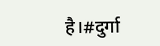है।#दुर्गा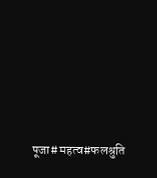पूजा#महत्व#फलश्रुति